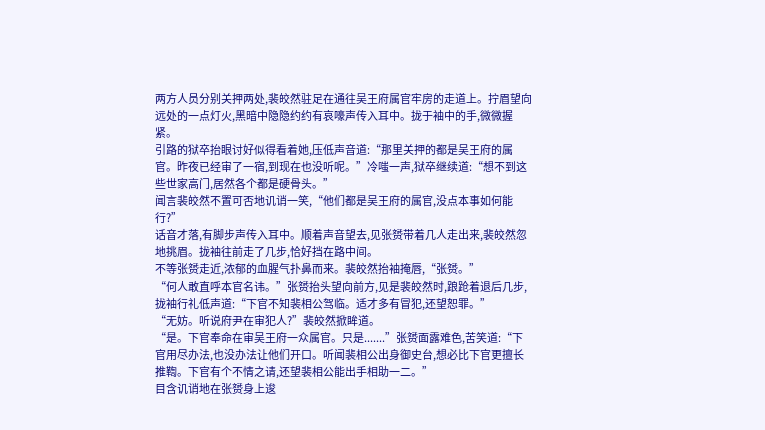两方人员分别关押两处,裴皎然驻足在通往吴王府属官牢房的走道上。拧眉望向远处的一点灯火,黑暗中隐隐约约有哀嚎声传入耳中。拢于袖中的手,微微握紧。
引路的狱卒抬眼讨好似得看着她,压低声音道:“那里关押的都是吴王府的属官。昨夜已经审了一宿,到现在也没听呢。”冷嗤一声,狱卒继续道:“想不到这些世家高门,居然各个都是硬骨头。”
闻言裴皎然不置可否地讥诮一笑,“他们都是吴王府的属官,没点本事如何能行?”
话音才落,有脚步声传入耳中。顺着声音望去,见张赟带着几人走出来,裴皎然忽地挑眉。拢袖往前走了几步,恰好挡在路中间。
不等张赟走近,浓郁的血腥气扑鼻而来。裴皎然抬袖掩唇,“张赟。”
“何人敢直呼本官名讳。”张赟抬头望向前方,见是裴皎然时,踉跄着退后几步,拢袖行礼低声道:“下官不知裴相公驾临。适才多有冒犯,还望恕罪。”
“无妨。听说府尹在审犯人?”裴皎然掀眸道。
“是。下官奉命在审吴王府一众属官。只是.......”张赟面露难色,苦笑道:“下官用尽办法,也没办法让他们开口。听闻裴相公出身御史台,想必比下官更擅长推鞫。下官有个不情之请,还望裴相公能出手相助一二。”
目含讥诮地在张赟身上逡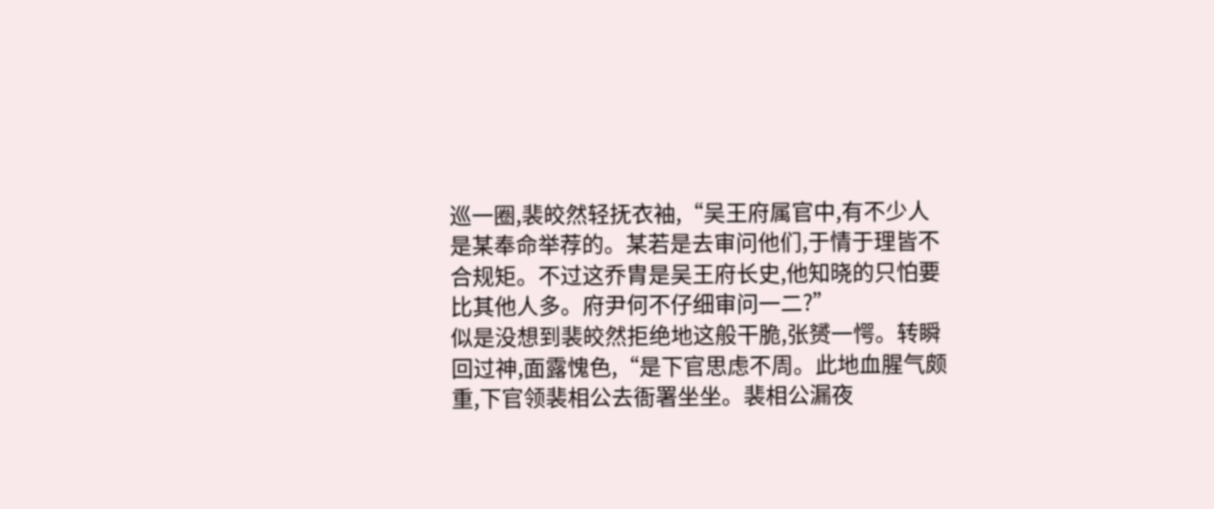巡一圈,裴皎然轻抚衣袖,“吴王府属官中,有不少人是某奉命举荐的。某若是去审问他们,于情于理皆不合规矩。不过这乔胄是吴王府长史,他知晓的只怕要比其他人多。府尹何不仔细审问一二?”
似是没想到裴皎然拒绝地这般干脆,张赟一愕。转瞬回过神,面露愧色,“是下官思虑不周。此地血腥气颇重,下官领裴相公去衙署坐坐。裴相公漏夜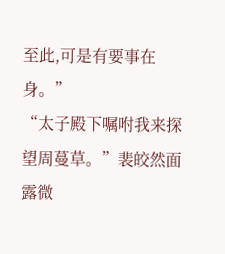至此,可是有要事在身。”
“太子殿下嘱咐我来探望周蔓草。”裴皎然面露微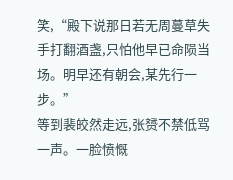笑,“殿下说那日若无周蔓草失手打翻酒盏,只怕他早已命陨当场。明早还有朝会,某先行一步。”
等到裴皎然走远,张赟不禁低骂一声。一脸愤慨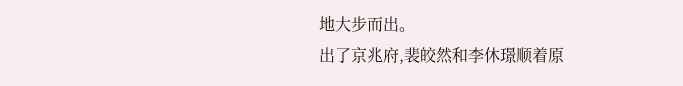地大步而出。
出了京兆府,裴皎然和李休璟顺着原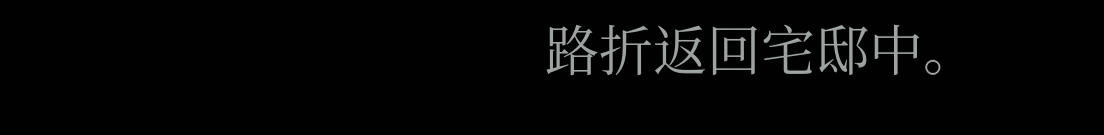路折返回宅邸中。